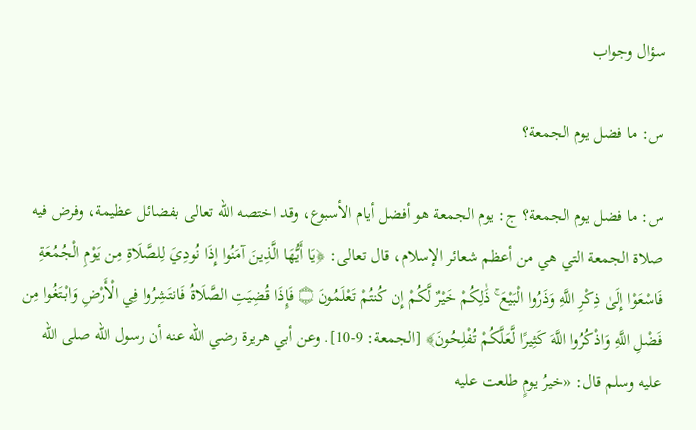سؤال وجواب

س: ما فضل يوم الجمعة؟

س: ما فضل يوم الجمعة؟ ج: يوم الجمعة هو أفضل أيام الأسبوع، وقد اختصه الله تعالى بفضائل عظيمة، وفرض فيه صلاة الجمعة التي هي من أعظم شعائر الإسلام، قال تعالى: ﴿يَا أَيُّهَا الَّذِينَ آمَنُوا إِذَا نُودِيَ لِلصَّلَاةِ مِن يَوْمِ الْجُمُعَةِ فَاسْعَوْا إِلَىٰ ذِكْرِ اللَّهِ وَذَرُوا الْبَيْعَ ۚ ذَٰلِكُمْ خَيْرٌ لَّكُمْ إِن كُنتُمْ تَعْلَمُونَ ۝ فَإِذَا قُضِيَتِ الصَّلَاةُ فَانتَشِرُوا فِي الْأَرْضِ وَابْتَغُوا مِن فَضْلِ اللَّهِ وَاذْكُرُوا اللَّهَ كَثِيرًا لَّعَلَّكُمْ تُفْلِحُونَ﴾ [الجمعة: 9-10]. وعن أبي هريرة رضي الله عنه أن رسول الله صلى الله عليه وسلم قال: «خيرُ يومٍ طلعت عليه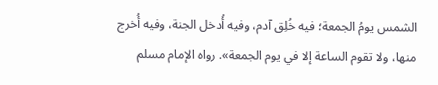الشمس يومُ الجمعة؛ فيه خُلِق آدم، وفيه أُدخل الجنة، وفيه أُخرج منها، ولا تقوم الساعة إلا في يوم الجمعة». رواه الإمام مسلم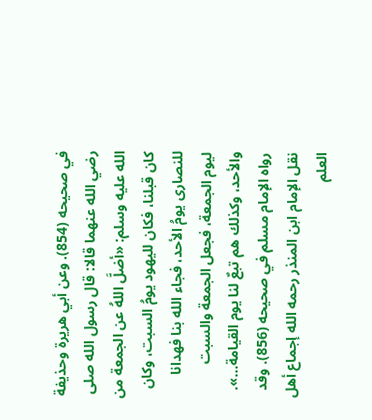في صحيحه (854). وعن أبي هريرة وحذيفة رضي الله عنهما قالا: قال رسول الله صلى الله عليه وسلم: «أضلَّ اللهُ عن الجمعة من كان قبلنا، فكان لليهود يومُ السبت، وكان للنصارى يومُ الأحد، فجاء الله بنا فهدانا ليوم الجمعة، فجعل الجمعة والسبت والأحد، وكذلك هم تبعٌ لنا يوم القيامة...». رواه الإمام مسلم في صحيحه (856). وقد نقل الإمام ابن المنذر رحمه الله إجماع أهل العلم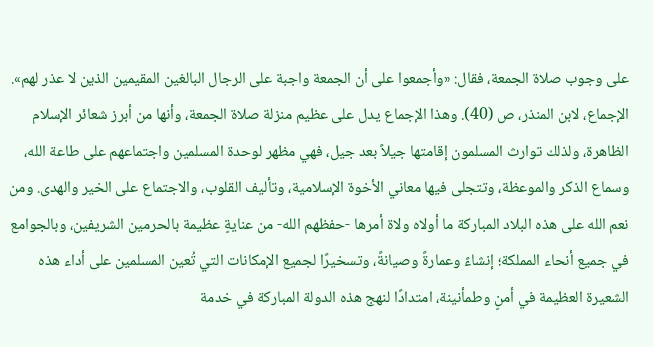على وجوب صلاة الجمعة، فقال: «وأجمعوا على أن الجمعة واجبة على الرجال البالغين المقيمين الذين لا عذر لهم». الإجماع، لابن المنذر، ص (40). وهذا الإجماع يدل على عظيم منزلة صلاة الجمعة، وأنها من أبرز شعائر الإسلام الظاهرة، ولذلك توارث المسلمون إقامتها جيلاً بعد جيل، فهي مظهر لوحدة المسلمين واجتماعهم على طاعة الله، وسماع الذكر والموعظة، وتتجلى فيها معاني الأخوة الإسلامية، وتأليف القلوب، والاجتماع على الخير والهدى. ومن نعم الله على هذه البلاد المباركة ما أولاه ولاة أمرها -حفظهم الله- من عنايةٍ عظيمة بالحرمين الشريفين، وبالجوامع في جميع أنحاء المملكة؛ إنشاءً وعمارةً وصيانةً، وتسخيرًا لجميع الإمكانات التي تُعين المسلمين على أداء هذه الشعيرة العظيمة في أمنٍ وطمأنينة، امتدادًا لنهج هذه الدولة المباركة في خدمة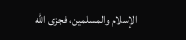الإسلام والمسلمين، فجزى الله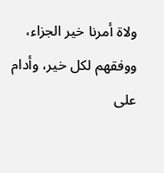ولاة أمرنا خير الجزاء، ووفقهم لكل خير، وأدام على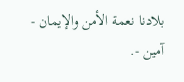بلادنا نعمة الأمن والإيمان - آمين -.